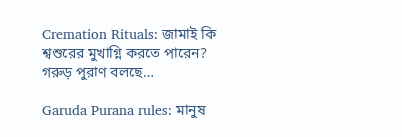Cremation Rituals: জামাই কি শ্বশুরের মুখাগ্নি করতে পারেন? গরুড় পুরাণ বলছে…

Garuda Purana rules: মানুষ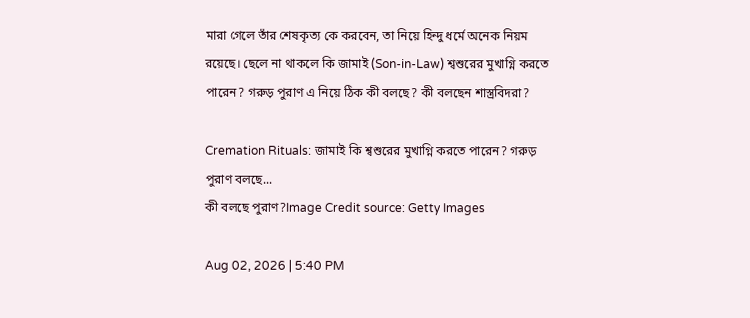মারা গেলে তাঁর শেষকৃত্য কে করবেন, তা নিয়ে হিন্দু ধর্মে অনেক নিয়ম রয়েছে। ছেলে না থাকলে কি জামাই (Son-in-Law) শ্বশুরের মুখাগ্নি করতে পারেন? গরুড় পুরাণ এ নিয়ে ঠিক কী বলছে? কী বলছেন শাস্ত্রবিদরা?

Cremation Rituals: জামাই কি শ্বশুরের মুখাগ্নি করতে পারেন? গরুড় পুরাণ বলছে...
কী বলছে পুরাণ?Image Credit source: Getty Images

Aug 02, 2026 | 5:40 PM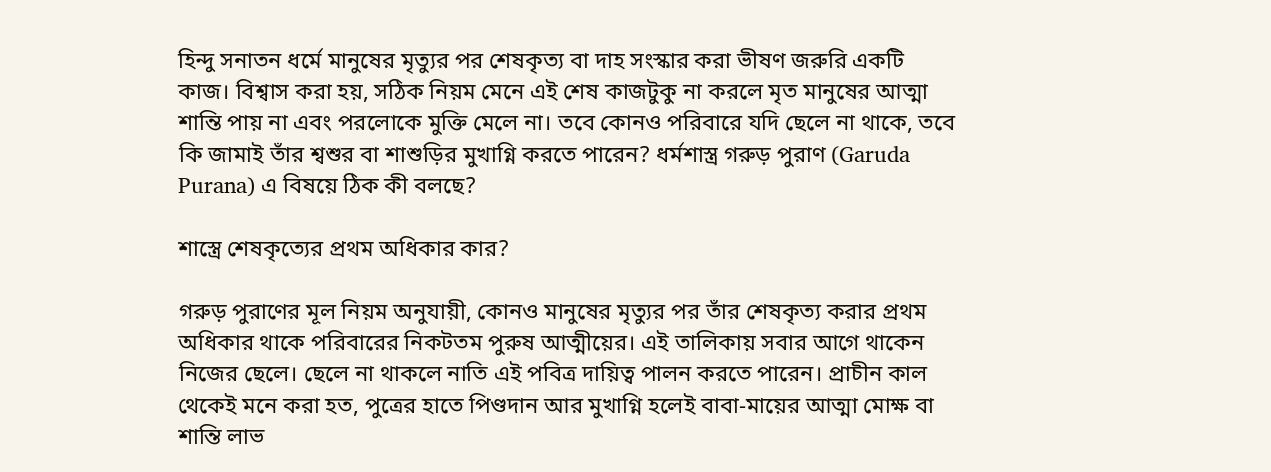হিন্দু সনাতন ধর্মে মানুষের মৃত্যুর পর শেষকৃত্য বা দাহ সংস্কার করা ভীষণ জরুরি একটি কাজ। বিশ্বাস করা হয়, সঠিক নিয়ম মেনে এই শেষ কাজটুকু না করলে মৃত মানুষের আত্মা শান্তি পায় না এবং পরলোকে মুক্তি মেলে না। তবে কোনও পরিবারে যদি ছেলে না থাকে, তবে কি জামাই তাঁর শ্বশুর বা শাশুড়ির মুখাগ্নি করতে পারেন? ধর্মশাস্ত্র গরুড় পুরাণ (Garuda Purana) এ বিষয়ে ঠিক কী বলছে?

শাস্ত্রে শেষকৃত্যের প্রথম অধিকার কার?

গরুড় পুরাণের মূল নিয়ম অনুযায়ী, কোনও মানুষের মৃত্যুর পর তাঁর শেষকৃত্য করার প্রথম অধিকার থাকে পরিবারের নিকটতম পুরুষ আত্মীয়ের। এই তালিকায় সবার আগে থাকেন নিজের ছেলে। ছেলে না থাকলে নাতি এই পবিত্র দায়িত্ব পালন করতে পারেন। প্রাচীন কাল থেকেই মনে করা হত, পুত্রের হাতে পিণ্ডদান আর মুখাগ্নি হলেই বাবা-মায়ের আত্মা মোক্ষ বা শান্তি লাভ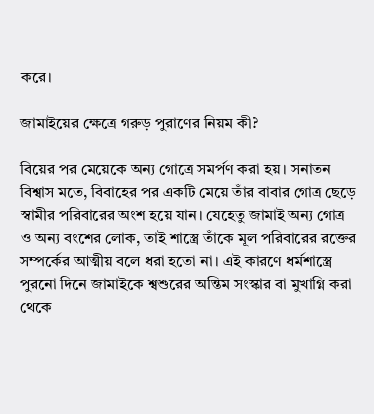করে।

জামাইয়ের ক্ষেত্রে গরুড় পুরাণের নিয়ম কী?

বিয়ের পর মেয়েকে অন্য গোত্রে সমর্পণ করা হয়। সনাতন বিশ্বাস মতে, বিবাহের পর একটি মেয়ে তাঁর বাবার গোত্র ছেড়ে স্বামীর পরিবারের অংশ হয়ে যান। যেহেতু জামাই অন্য গোত্র ও অন্য বংশের লোক, তাই শাস্ত্রে তাঁকে মূল পরিবারের রক্তের সম্পর্কের আত্মীয় বলে ধরা হতো না। এই কারণে ধর্মশাস্ত্রে পুরনো দিনে জামাইকে শ্বশুরের অন্তিম সংস্কার বা মুখাগ্নি করা থেকে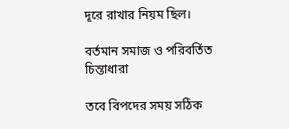দূরে রাখার নিয়ম ছিল।

বর্তমান সমাজ ও পরিবর্তিত চিন্তাধারা

তবে বিপদের সময় সঠিক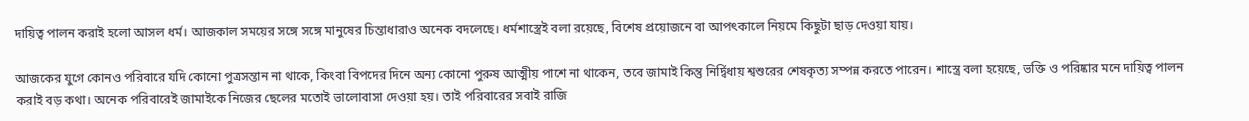দায়িত্ব পালন করাই হলো আসল ধর্ম। আজকাল সময়ের সঙ্গে সঙ্গে মানুষের চিন্তাধারাও অনেক বদলেছে। ধর্মশাস্ত্রেই বলা রয়েছে, বিশেষ প্রয়োজনে বা আপৎকালে নিয়মে কিছুটা ছাড় দেওয়া যায়।

আজকের যুগে কোনও পরিবারে যদি কোনো পুত্রসন্তান না থাকে, কিংবা বিপদের দিনে অন্য কোনো পুরুষ আত্মীয় পাশে না থাকেন, তবে জামাই কিন্তু নির্দ্বিধায় শ্বশুরের শেষকৃত্য সম্পন্ন করতে পারেন। শাস্ত্রে বলা হয়েছে, ভক্তি ও পরিষ্কার মনে দায়িত্ব পালন করাই বড় কথা। অনেক পরিবারেই জামাইকে নিজের ছেলের মতোই ভালোবাসা দেওয়া হয়। তাই পরিবারের সবাই রাজি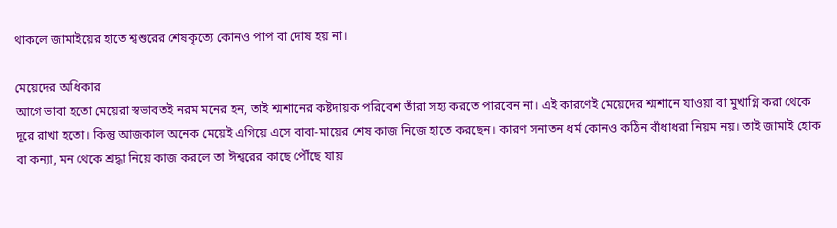থাকলে জামাইয়ের হাতে শ্বশুরের শেষকৃত্যে কোনও পাপ বা দোষ হয় না।

মেয়েদের অধিকার
আগে ভাবা হতো মেয়েরা স্বভাবতই নরম মনের হন, তাই শ্মশানের কষ্টদায়ক পরিবেশ তাঁরা সহ্য করতে পারবেন না। এই কারণেই মেয়েদের শ্মশানে যাওয়া বা মুখাগ্নি করা থেকে দূরে রাখা হতো। কিন্তু আজকাল অনেক মেয়েই এগিয়ে এসে বাবা-মায়ের শেষ কাজ নিজে হাতে করছেন। কারণ সনাতন ধর্ম কোনও কঠিন বাঁধাধরা নিয়ম নয়। তাই জামাই হোক বা কন্যা, মন থেকে শ্রদ্ধা নিয়ে কাজ করলে তা ঈশ্বরের কাছে পৌঁছে যায়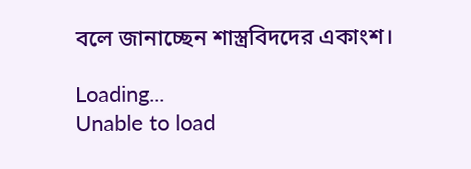বলে জানাচ্ছেন শাস্ত্রবিদদের একাংশ।

Loading...
Unable to load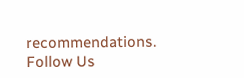recommendations.
Follow Us